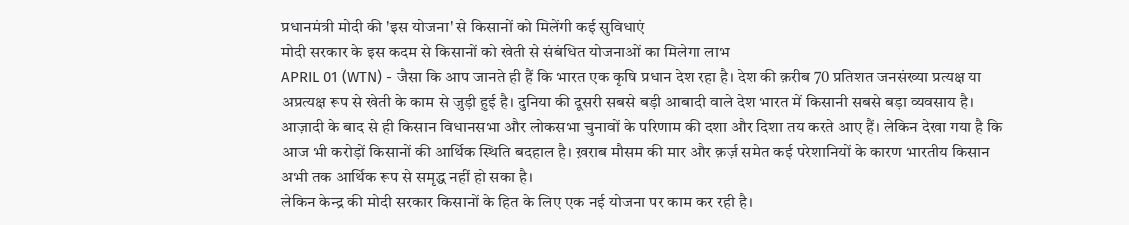प्रधानमंत्री मोदी की 'इस योजना' से किसानों को मिलेंगी कई सुविधाएं
मोदी सरकार के इस कदम से किसानों को खेती से संबंधित योजनाओं का मिलेगा लाभ
APRIL 01 (WTN) - जैसा कि आप जानते ही हैं कि भारत एक कृषि प्रधान देश रहा है। देश की क़रीब 70 प्रतिशत जनसंख्या प्रत्यक्ष या अप्रत्यक्ष रूप से खेती के काम से जुड़ी हुई है। दुनिया की दूसरी सबसे बड़ी आबादी वाले देश भारत में किसानी सबसे बड़ा व्यवसाय है। आज़ादी के बाद से ही किसान विधानसभा और लोकसभा चुनावों के परिणाम की दशा और दिशा तय करते आए हैं। लेकिन देखा गया है कि आज भी करोड़ों किसानों की आर्थिक स्थिति बदहाल है। ख़राब मौसम की मार और क़र्ज़ समेत कई परेशानियों के कारण भारतीय किसान अभी तक आर्थिक रूप से समृद्ध नहीं हो सका है।
लेकिन केन्द्र की मोदी सरकार किसानों के हित के लिए एक नई योजना पर काम कर रही है।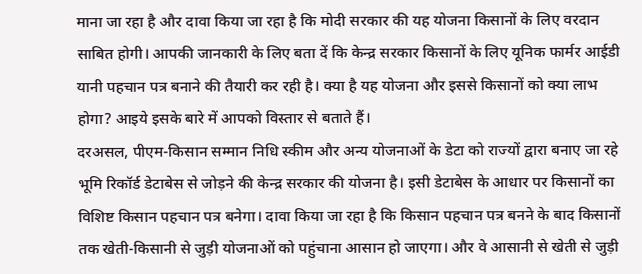माना जा रहा है और दावा किया जा रहा है कि मोदी सरकार की यह योजना किसानों के लिए वरदान साबित होगी। आपकी जानकारी के लिए बता दें कि केन्द्र सरकार किसानों के लिए यूनिक फार्मर आईडी यानी पहचान पत्र बनाने की तैयारी कर रही है। क्या है यह योजना और इससे किसानों को क्या लाभ होगा? आइये इसके बारे में आपको विस्तार से बताते हैं।
दरअसल, पीएम-किसान सम्मान निधि स्कीम और अन्य योजनाओं के डेटा को राज्यों द्वारा बनाए जा रहे भूमि रिकॉर्ड डेटाबेस से जोड़ने की केन्द्र सरकार की योजना है। इसी डेटाबेस के आधार पर किसानों का विशिष्ट किसान पहचान पत्र बनेगा। दावा किया जा रहा है कि किसान पहचान पत्र बनने के बाद किसानों तक खेती-किसानी से जुड़ी योजनाओं को पहुंचाना आसान हो जाएगा। और वे आसानी से खेती से जुड़ी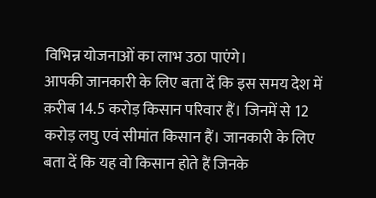विभिन्न योजनाओं का लाभ उठा पाएंगे।
आपकी जानकारी के लिए बता दें कि इस समय देश में क़रीब 14.5 करोड़ किसान परिवार हैं। जिनमें से 12 करोड़ लघु एवं सीमांत किसान हैं। जानकारी के लिए बता दें कि यह वो किसान होते हैं जिनके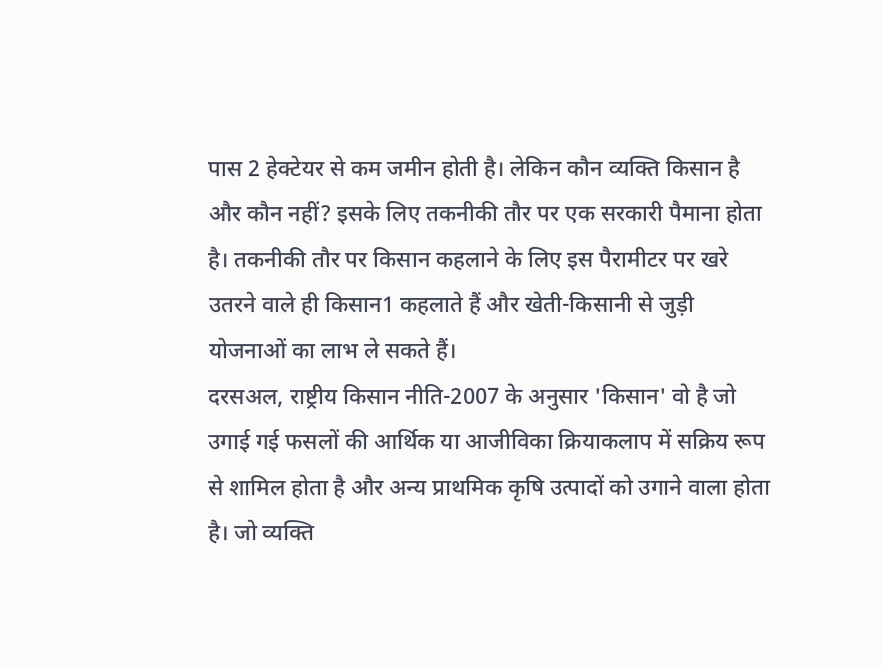पास 2 हेक्टेयर से कम जमीन होती है। लेकिन कौन व्यक्ति किसान है और कौन नहीं? इसके लिए तकनीकी तौर पर एक सरकारी पैमाना होता है। तकनीकी तौर पर किसान कहलाने के लिए इस पैरामीटर पर खरे उतरने वाले ही किसान1 कहलाते हैं और खेती-किसानी से जुड़ी योजनाओं का लाभ ले सकते हैं।
दरसअल, राष्ट्रीय किसान नीति-2007 के अनुसार 'किसान' वो है जो उगाई गई फसलों की आर्थिक या आजीविका क्रियाकलाप में सक्रिय रूप से शामिल होता है और अन्य प्राथमिक कृषि उत्पादों को उगाने वाला होता है। जो व्यक्ति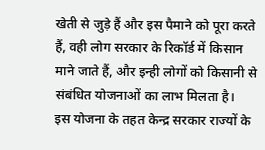खेती से जुड़े हैं और इस पैमाने को पूरा करते हैं, वही लोग सरकार के रिकॉर्ड में किसान माने जाते हैं, और इन्ही लोगों को किसानी से संबंधित योजनाओं का लाभ मिलता है।
इस योजना के तहत केन्द्र सरकार राज्यों के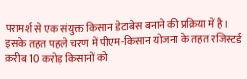परामर्श से एक संयुक्त किसान डेटाबेस बनाने की प्रक्रिया में है। इसके तहत पहले चरण में पीएम-किसान योजना के तहत रजिस्टर्ड क़रीब 10 करोड़ किसानों को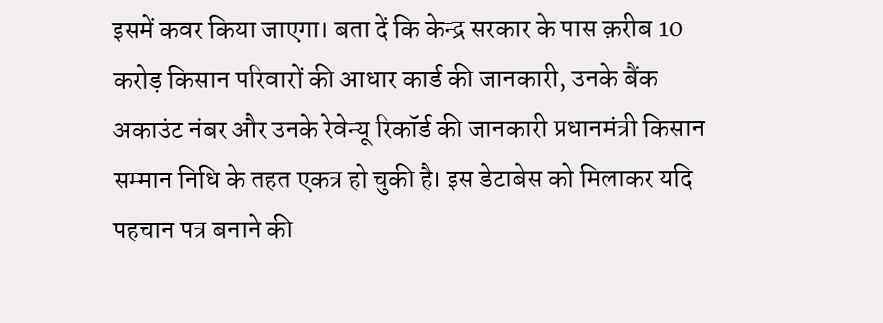इसमें कवर किया जाएगा। बता दें कि केन्द्र सरकार के पास क़रीब 10 करोड़ किसान परिवारों की आधार कार्ड की जानकारी, उनके बैंक अकाउंट नंबर और उनके रेवेन्यू रिकॉर्ड की जानकारी प्रधानमंत्री किसान सम्मान निधि के तहत एकत्र हो चुकी है। इस डेटाबेस को मिलाकर यदि पहचान पत्र बनाने की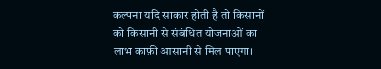कल्पना यदि साकार होती है तो किसानों को किसानी से संबंधित योजनाओं का लाभ काफ़ी आसानी से मिल पाएगा।